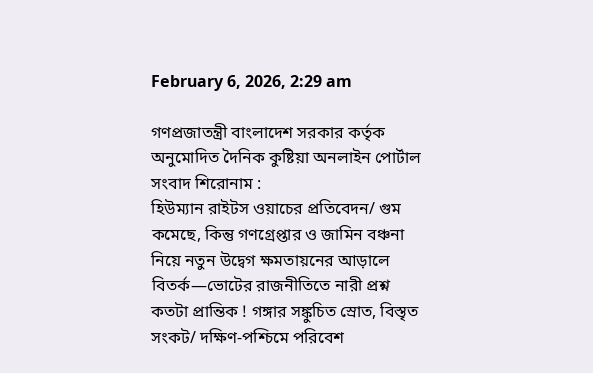February 6, 2026, 2:29 am

গণপ্রজাতন্ত্রী বাংলাদেশ সরকার কর্তৃক অনুমোদিত দৈনিক কুষ্টিয়া অনলাইন পোর্টাল
সংবাদ শিরোনাম :
হিউম্যান রাইটস ওয়াচের প্রতিবেদন/ গুম কমেছে, কিন্তু গণগ্রেপ্তার ও জামিন বঞ্চনা নিয়ে নতুন উদ্বেগ ক্ষমতায়নের আড়ালে বিতর্ক—ভোটের রাজনীতিতে নারী প্রশ্ন কতটা প্রান্তিক ! গঙ্গার সঙ্কুচিত স্রোত, বিস্তৃত সংকট/ দক্ষিণ-পশ্চিমে পরিবেশ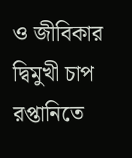ও জীবিকার দ্বিমুখী চাপ রপ্তানিতে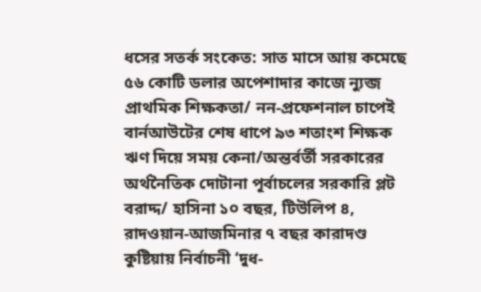ধসের সতর্ক সংকেত: সাত মাসে আয় কমেছে ৫৬ কোটি ডলার অপেশাদার কাজে ন্যুব্জ প্রাথমিক শিক্ষকতা/ নন-প্রফেশনাল চাপেই বার্নআউটের শেষ ধাপে ৯৩ শতাংশ শিক্ষক ঋণ দিয়ে সময় কেনা/অন্তর্বর্তী সরকারের অর্থনৈতিক দোটানা পূর্বাচলের সরকারি প্লট বরাদ্দ/ হাসিনা ১০ বছর, টিউলিপ ৪, রাদওয়ান-আজমিনার ৭ বছর কারাদণ্ড কুষ্টিয়ায় নির্বাচনী ‘দুধ-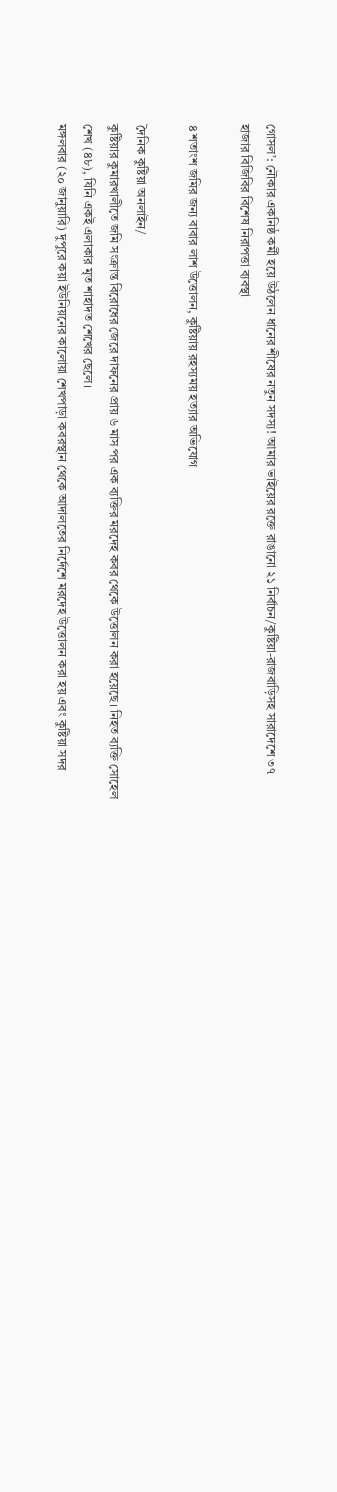গোসল’: নৌকার একনিষ্ঠ কর্মী হয়ে উঠলেন ধানের শীষের নতুন সদস্য! আমার ভাইয়ের রক্তে রাঙানো ২১ নির্বাচন/কুষ্টিয়া-রাজবাড়িসহ সারাদেশে ৩৭ হাজার বিজিবির বিশেষ নিরাপত্তা ব্যবস্থা

৪ শতাংশ জমির জন্য বাবার লাশ উত্তোলন, কুষ্টিয়ায় রহস্যময় হত্যার অভিযোগ

দৈনিক কুষ্টিয়া অনলাইন/
কুষ্টিয়ার কুমারখালীতে জমি সংক্রান্ত বিরোধের জেরে দাফনের প্রায় ৬ মাস পর এক ব্যক্তির মরদেহ কবর থেকে উত্তোলন করা হয়েছে। নিহত ব্যক্তি সোহেল শেখ (৪৮), যিনি একই এলাকার মৃত শাহাদত শেখের ছেলে।
মঙ্গলবার (২০ জানুয়ারি) দুপুরে কয়া ইউনিয়নের কালোয়া শেখপাড়া কবরস্থান থেকে আদালতের নির্দেশে মরদেহ উত্তোলন করা হয় এবং কুষ্টিয়া সদর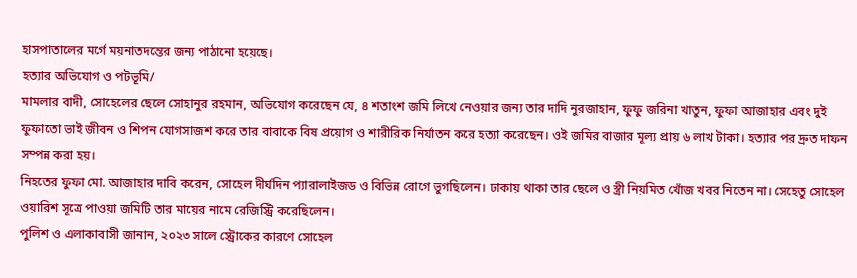হাসপাতালের মর্গে ময়নাতদন্তের জন্য পাঠানো হয়েছে।
হত্যার অভিযোগ ও পটভূমি/
মামলার বাদী, সোহেলের ছেলে সোহানুর রহমান, অভিযোগ করেছেন যে, ৪ শতাংশ জমি লিখে নেওয়ার জন্য তার দাদি নুরজাহান, ফুফু জরিনা খাতুন, ফুফা আজাহার এবং দুই ফুফাতো ভাই জীবন ও শিপন যোগসাজশ করে তার বাবাকে বিষ প্রয়োগ ও শারীরিক নির্যাতন করে হত্যা করেছেন। ওই জমির বাজার মূল্য প্রায় ৬ লাখ টাকা। হত্যার পর দ্রুত দাফন সম্পন্ন করা হয়।
নিহতের ফুফা মো. আজাহার দাবি করেন, সোহেল দীর্ঘদিন প্যারালাইজড ও বিভিন্ন রোগে ভুগছিলেন। ঢাকায় থাকা তার ছেলে ও স্ত্রী নিয়মিত খোঁজ খবর নিতেন না। সেহেতু সোহেল ওয়ারিশ সূত্রে পাওয়া জমিটি তার মায়ের নামে রেজিস্ট্রি করেছিলেন।
পুলিশ ও এলাকাবাসী জানান, ২০২৩ সালে স্ট্রোকের কারণে সোহেল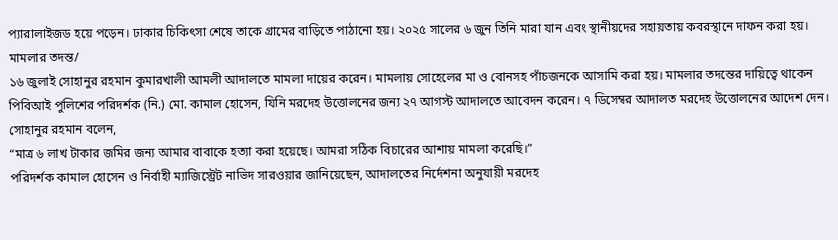প্যারালাইজড হয়ে পড়েন। ঢাকার চিকিৎসা শেষে তাকে গ্রামের বাড়িতে পাঠানো হয়। ২০২৫ সালের ৬ জুন তিনি মারা যান এবং স্থানীয়দের সহায়তায় কবরস্থানে দাফন করা হয়।
মামলার তদন্ত/
১৬ জুলাই সোহানুর রহমান কুমারখালী আমলী আদালতে মামলা দায়ের করেন। মামলায় সোহেলের মা ও বোনসহ পাঁচজনকে আসামি করা হয়। মামলার তদন্তের দায়িত্বে থাকেন পিবিআই পুলিশের পরিদর্শক (নি.) মো. কামাল হোসেন, যিনি মরদেহ উত্তোলনের জন্য ২৭ আগস্ট আদালতে আবেদন করেন। ৭ ডিসেম্বর আদালত মরদেহ উত্তোলনের আদেশ দেন।
সোহানুর রহমান বলেন,
“মাত্র ৬ লাখ টাকার জমির জন্য আমার বাবাকে হত্যা করা হয়েছে। আমরা সঠিক বিচারের আশায় মামলা করেছি।”
পরিদর্শক কামাল হোসেন ও নির্বাহী ম্যাজিস্ট্রেট নাভিদ সারওয়ার জানিয়েছেন, আদালতের নির্দেশনা অনুযায়ী মরদেহ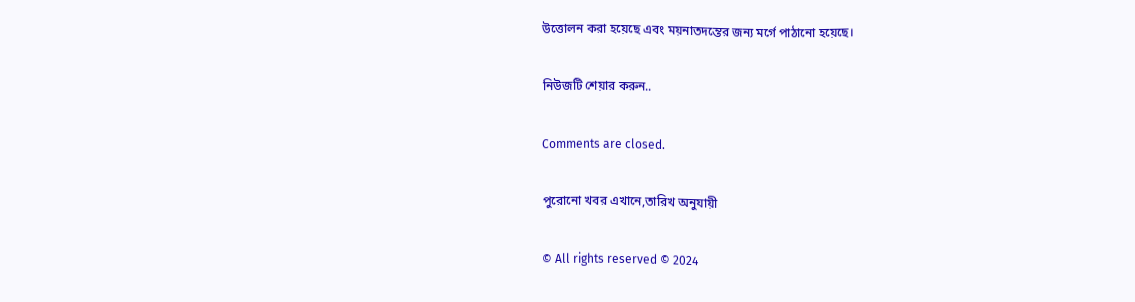উত্তোলন করা হয়েছে এবং ময়নাতদন্তের জন্য মর্গে পাঠানো হয়েছে।

নিউজটি শেয়ার করুন..

Comments are closed.

পুরোনো খবর এখানে,তারিখ অনুযায়ী

© All rights reserved © 2024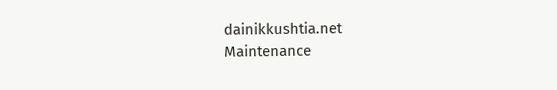dainikkushtia.net
Maintenance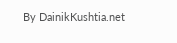By DainikKushtia.net